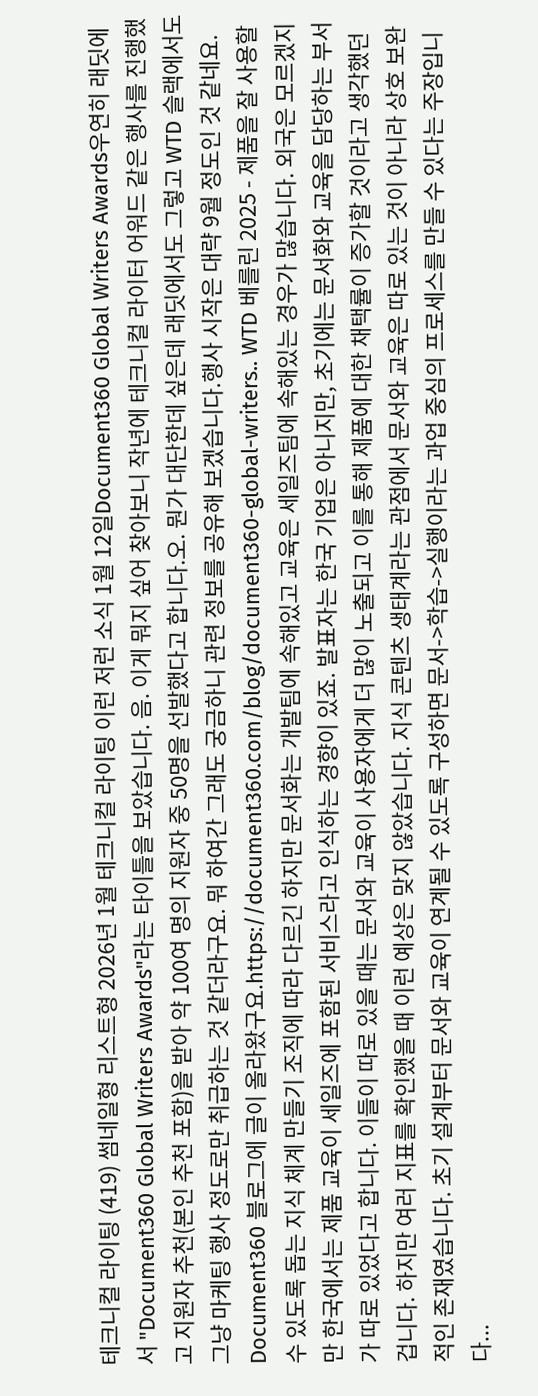테크니컬 라이팅 (419) 썸네일형 리스트형 2026년 1월 테크니컬 라이팅 이런 저런 소식 1월 12일Document360 Global Writers Awards우연히 래딧에서 "Document360 Global Writers Awards"라는 타이틀을 보았습니다. 음. 이게 뭐지 싶어 찾아보니 작년에 테크니컬 라이터 어워드 같은 행사를 진행했고 지원자 추천(본인 추천 포함)을 받아 약 100여 명의 지원자 중 50명을 선발했다고 합니다.오. 뭔가 대단한데 싶은데 래딧에서도 그렇고 WTD 슬랙에서도 그냥 마케팅 행사 정도로만 취급하는 것 같더라구요. 뭐 하여간 그래도 궁금하니 관련 정보를 공유해 보겠습니다.행사 시작은 대략 9월 정도인 것 같네요. Document360 블로그에 글이 올라왔구요.https://document360.com/blog/document360-global-writers.. WTD 베를린 2025 - 제품을 잘 사용할 수 있도록 돕는 지식 체계 만들기 조직에 따라 다르긴 하지만 문서화는 개발팀에 속해있고 교육은 세일즈팀에 속해있는 경우가 많습니다. 외국은 모르겠지만 한국에서는 제품 교육이 세일즈에 포함된 서비스라고 인식하는 경향이 있죠. 발표자는 한국 기업은 아니지만, 초기에는 문서화와 교육을 담당하는 부서가 따로 있었다고 합니다. 이들이 따로 있을 때는 문서와 교육이 사용자에게 더 많이 노출되고 이를 통해 제품에 대한 채택률이 증가할 것이라고 생각했던 겁니다. 하지만 여러 지표를 확인했을 때 이런 예상은 맞지 않았습니다. 지식 콘텐츠 생태계라는 관점에서 문서와 교육은 따로 있는 것이 아니라 상호 보완적인 존재였습니다. 초기 설계부터 문서와 교육이 연계될 수 있도록 구성하면 문서->학습->실행이라는 과업 중심의 프로세스를 만들 수 있다는 주장입니다...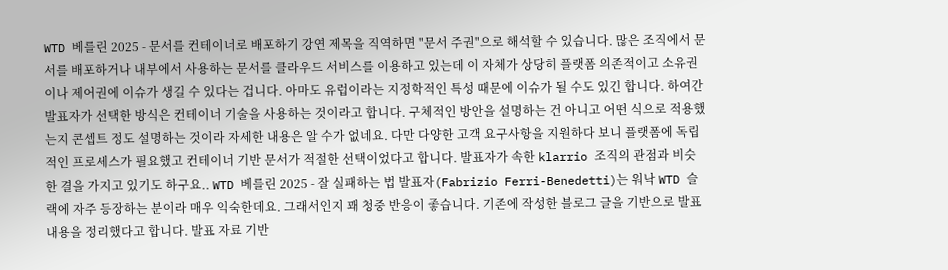WTD 베를린 2025 - 문서를 컨테이너로 배포하기 강연 제목을 직역하면 "문서 주권"으로 해석할 수 있습니다. 많은 조직에서 문서를 배포하거나 내부에서 사용하는 문서를 클라우드 서비스를 이용하고 있는데 이 자체가 상당히 플랫폼 의존적이고 소유권이나 제어권에 이슈가 생길 수 있다는 겁니다. 아마도 유럽이라는 지정학적인 특성 때문에 이슈가 될 수도 있긴 합니다. 하여간 발표자가 선택한 방식은 컨테이너 기술을 사용하는 것이라고 합니다. 구체적인 방안을 설명하는 건 아니고 어떤 식으로 적용했는지 콘셉트 정도 설명하는 것이라 자세한 내용은 알 수가 없네요. 다만 다양한 고객 요구사항을 지원하다 보니 플랫폼에 독립적인 프로세스가 필요했고 컨테이너 기반 문서가 적절한 선택이었다고 합니다. 발표자가 속한 klarrio 조직의 관점과 비슷한 결을 가지고 있기도 하구요.. WTD 베를린 2025 - 잘 실패하는 법 발표자(Fabrizio Ferri-Benedetti)는 워낙 WTD 슬랙에 자주 등장하는 분이라 매우 익숙한데요. 그래서인지 꽤 청중 반응이 좋습니다. 기존에 작성한 블로그 글을 기반으로 발표 내용을 정리했다고 합니다. 발표 자료 기반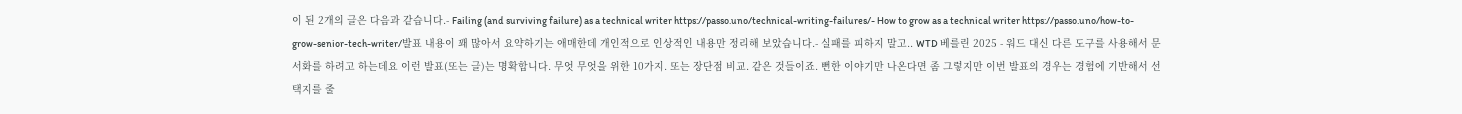이 된 2개의 글은 다음과 같습니다.- Failing (and surviving failure) as a technical writer https://passo.uno/technical-writing-failures/- How to grow as a technical writer https://passo.uno/how-to-grow-senior-tech-writer/발표 내용이 꽤 많아서 요약하기는 애매한데 개인적으로 인상적인 내용만 정리해 보았습니다.- 실패를 피하지 말고.. WTD 베를린 2025 - 워드 대신 다른 도구를 사용해서 문서화를 하려고 하는데요 이런 발표(또는 글)는 명확합니다. 무엇 무엇을 위한 10가지. 또는 장단점 비교. 같은 것들이죠. 뻔한 이야기만 나온다면 좀 그렇지만 이번 발표의 경우는 경험에 기반해서 선택지를 줄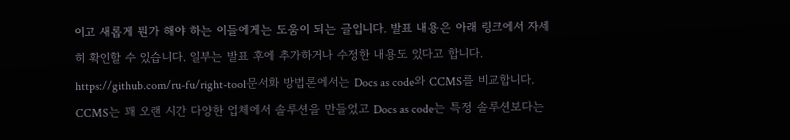이고 새롭게 뭔가 해야 하는 이들에게는 도움이 되는 글입니다. 발표 내용은 아래 링크에서 자세히 확인할 수 있습니다. 일부는 발표 후에 추가하거나 수정한 내용도 있다고 합니다. https://github.com/ru-fu/right-tool문서화 방법론에서는 Docs as code와 CCMS를 비교합니다. CCMS는 꽤 오랜 시간 다양한 업체에서 솔루션을 만들었고 Docs as code는 특정 솔루션보다는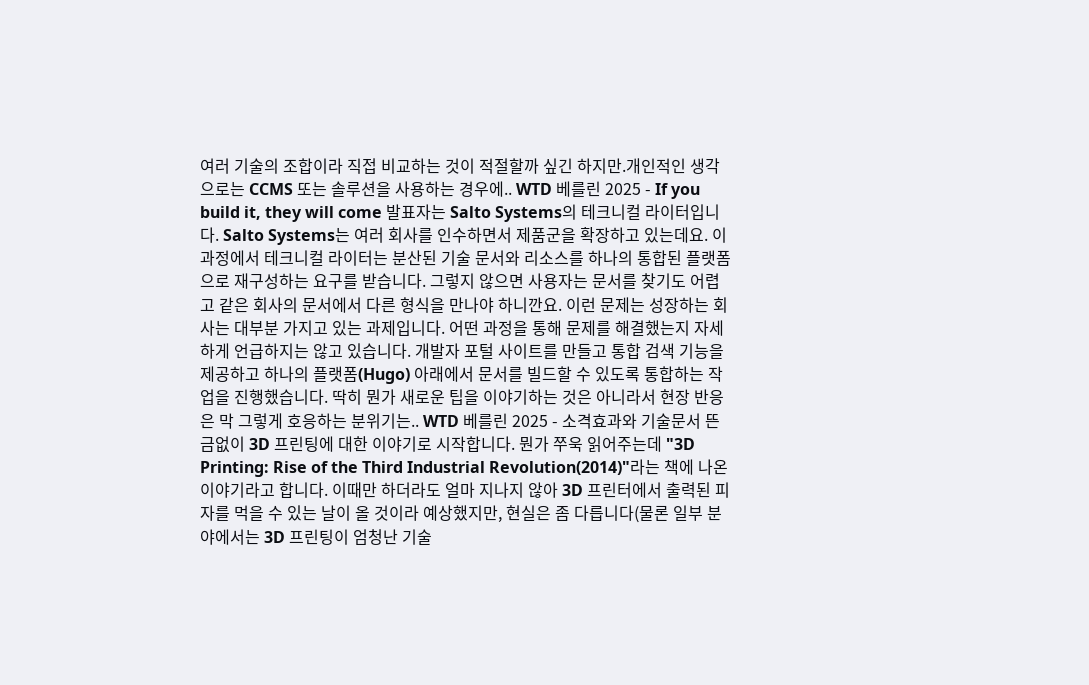여러 기술의 조합이라 직접 비교하는 것이 적절할까 싶긴 하지만.개인적인 생각으로는 CCMS 또는 솔루션을 사용하는 경우에.. WTD 베를린 2025 - If you build it, they will come 발표자는 Salto Systems의 테크니컬 라이터입니다. Salto Systems는 여러 회사를 인수하면서 제품군을 확장하고 있는데요. 이 과정에서 테크니컬 라이터는 분산된 기술 문서와 리소스를 하나의 통합된 플랫폼으로 재구성하는 요구를 받습니다. 그렇지 않으면 사용자는 문서를 찾기도 어렵고 같은 회사의 문서에서 다른 형식을 만나야 하니깐요. 이런 문제는 성장하는 회사는 대부분 가지고 있는 과제입니다. 어떤 과정을 통해 문제를 해결했는지 자세하게 언급하지는 않고 있습니다. 개발자 포털 사이트를 만들고 통합 검색 기능을 제공하고 하나의 플랫폼(Hugo) 아래에서 문서를 빌드할 수 있도록 통합하는 작업을 진행했습니다. 딱히 뭔가 새로운 팁을 이야기하는 것은 아니라서 현장 반응은 막 그렇게 호응하는 분위기는.. WTD 베를린 2025 - 소격효과와 기술문서 뜬금없이 3D 프린팅에 대한 이야기로 시작합니다. 뭔가 쭈욱 읽어주는데 "3D Printing: Rise of the Third Industrial Revolution(2014)"라는 책에 나온 이야기라고 합니다. 이때만 하더라도 얼마 지나지 않아 3D 프린터에서 출력된 피자를 먹을 수 있는 날이 올 것이라 예상했지만, 현실은 좀 다릅니다(물론 일부 분야에서는 3D 프린팅이 엄청난 기술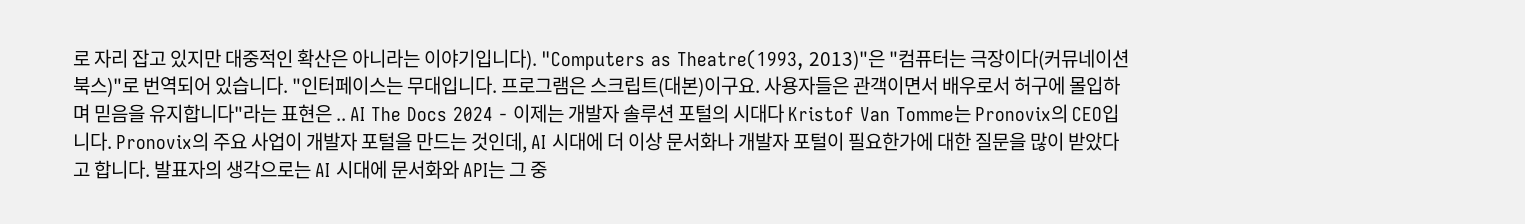로 자리 잡고 있지만 대중적인 확산은 아니라는 이야기입니다). "Computers as Theatre(1993, 2013)"은 "컴퓨터는 극장이다(커뮤네이션북스)"로 번역되어 있습니다. "인터페이스는 무대입니다. 프로그램은 스크립트(대본)이구요. 사용자들은 관객이면서 배우로서 허구에 몰입하며 믿음을 유지합니다"라는 표현은 .. AI The Docs 2024 - 이제는 개발자 솔루션 포털의 시대다 Kristof Van Tomme는 Pronovix의 CEO입니다. Pronovix의 주요 사업이 개발자 포털을 만드는 것인데, AI 시대에 더 이상 문서화나 개발자 포털이 필요한가에 대한 질문을 많이 받았다고 합니다. 발표자의 생각으로는 AI 시대에 문서화와 API는 그 중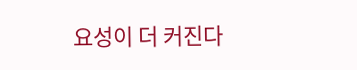요성이 더 커진다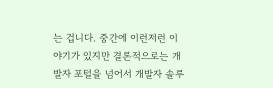는 겁니다. 중간에 이런저런 이야기가 있지만 결론적으로는 개발자 포털을 넘어서 개발자 솔루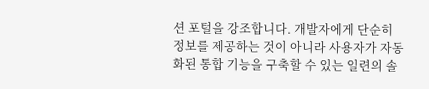션 포털을 강조합니다. 개발자에게 단순히 정보를 제공하는 것이 아니라 사용자가 자동화된 통합 기능을 구축할 수 있는 일련의 솔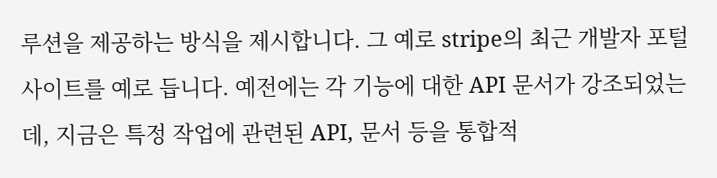루션을 제공하는 방식을 제시합니다. 그 예로 stripe의 최근 개발자 포털 사이트를 예로 듭니다. 예전에는 각 기능에 대한 API 문서가 강조되었는데, 지금은 특정 작업에 관련된 API, 문서 등을 통합적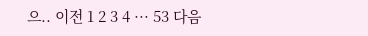으.. 이전 1 2 3 4 ··· 53 다음